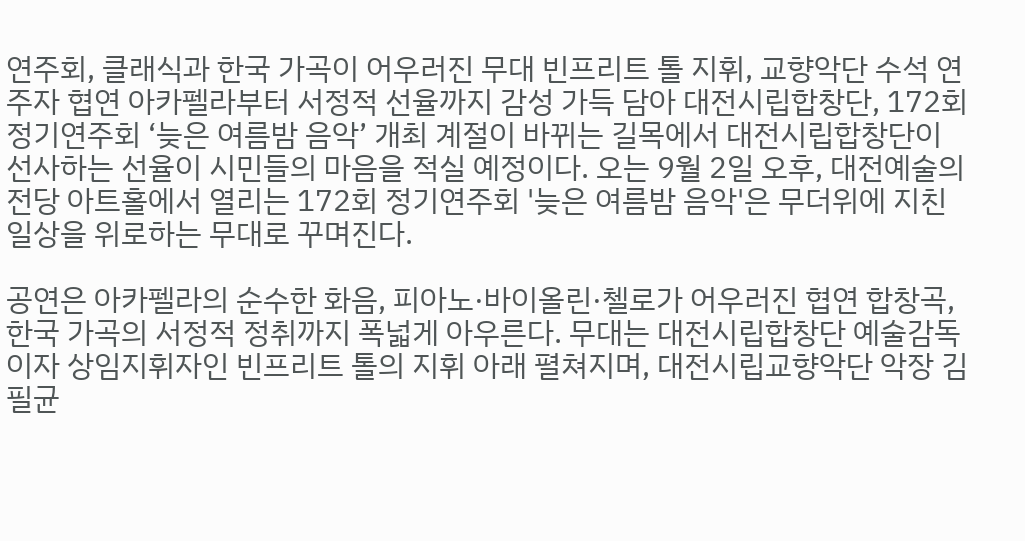연주회, 클래식과 한국 가곡이 어우러진 무대 빈프리트 톨 지휘, 교향악단 수석 연주자 협연 아카펠라부터 서정적 선율까지 감성 가득 담아 대전시립합창단, 172회 정기연주회 ‘늦은 여름밤 음악’ 개최 계절이 바뀌는 길목에서 대전시립합창단이 선사하는 선율이 시민들의 마음을 적실 예정이다. 오는 9월 2일 오후, 대전예술의전당 아트홀에서 열리는 172회 정기연주회 '늦은 여름밤 음악'은 무더위에 지친 일상을 위로하는 무대로 꾸며진다.

공연은 아카펠라의 순수한 화음, 피아노·바이올린·첼로가 어우러진 협연 합창곡, 한국 가곡의 서정적 정취까지 폭넓게 아우른다. 무대는 대전시립합창단 예술감독이자 상임지휘자인 빈프리트 톨의 지휘 아래 펼쳐지며, 대전시립교향악단 악장 김필균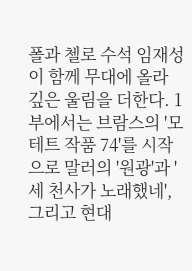폴과 첼로 수석 임재성이 함께 무대에 올라 깊은 울림을 더한다. 1부에서는 브람스의 '모테트 작품 74'를 시작으로 말러의 '원광'과 '세 천사가 노래했네', 그리고 현대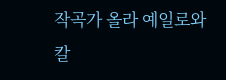작곡가 올라 예일로와 칼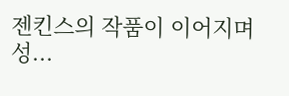젠킨스의 작품이 이어지며 성...